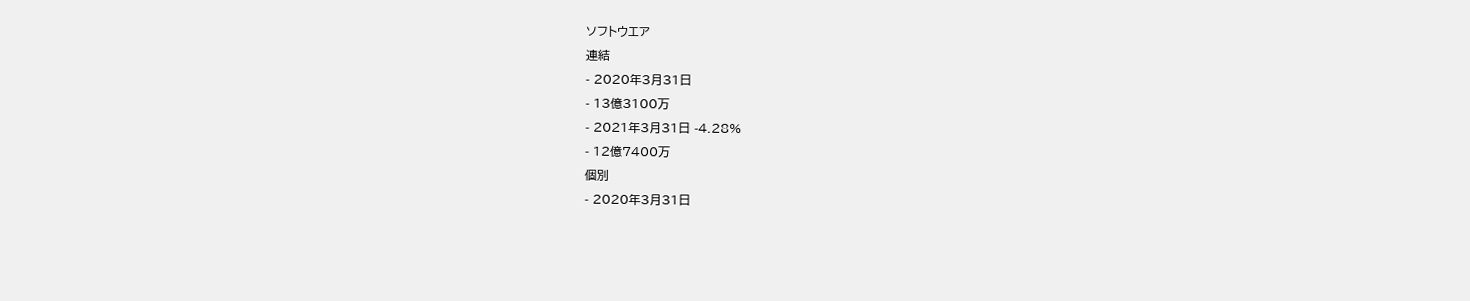ソフトウエア
連結
- 2020年3月31日
- 13億3100万
- 2021年3月31日 -4.28%
- 12億7400万
個別
- 2020年3月31日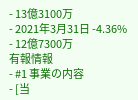- 13億3100万
- 2021年3月31日 -4.36%
- 12億7300万
有報情報
- #1 事業の内容
- [当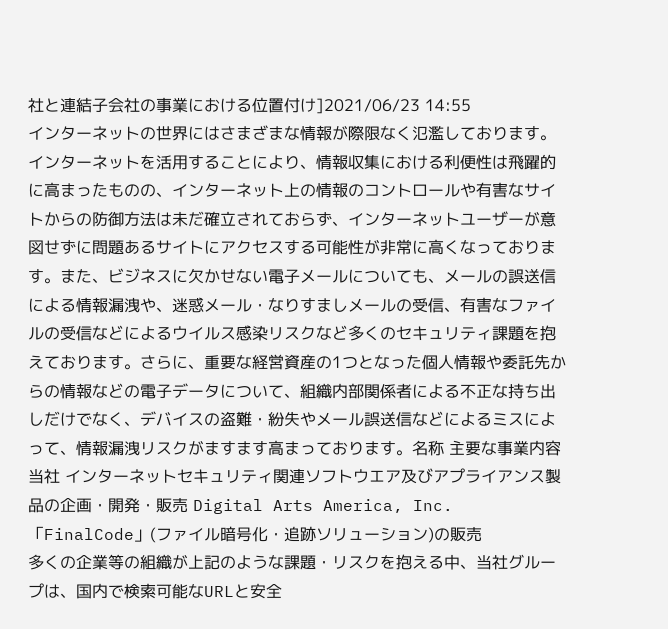社と連結子会社の事業における位置付け]2021/06/23 14:55
インターネットの世界にはさまざまな情報が際限なく氾濫しております。インターネットを活用することにより、情報収集における利便性は飛躍的に高まったものの、インターネット上の情報のコントロールや有害なサイトからの防御方法は未だ確立されておらず、インターネットユーザーが意図せずに問題あるサイトにアクセスする可能性が非常に高くなっております。また、ビジネスに欠かせない電子メールについても、メールの誤送信による情報漏洩や、迷惑メール・なりすましメールの受信、有害なファイルの受信などによるウイルス感染リスクなど多くのセキュリティ課題を抱えております。さらに、重要な経営資産の1つとなった個人情報や委託先からの情報などの電子データについて、組織内部関係者による不正な持ち出しだけでなく、デバイスの盗難・紛失やメール誤送信などによるミスによって、情報漏洩リスクがますます高まっております。名称 主要な事業内容 当社 インターネットセキュリティ関連ソフトウエア及びアプライアンス製品の企画・開発・販売 Digital Arts America, Inc. 「FinalCode」(ファイル暗号化・追跡ソリューション)の販売
多くの企業等の組織が上記のような課題・リスクを抱える中、当社グループは、国内で検索可能なURLと安全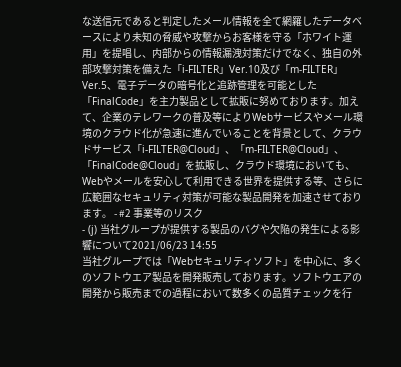な送信元であると判定したメール情報を全て網羅したデータベースにより未知の脅威や攻撃からお客様を守る「ホワイト運用」を提唱し、内部からの情報漏洩対策だけでなく、独自の外部攻撃対策を備えた「i-FILTER」Ver.10及び「m-FILTER」Ver.5、電子データの暗号化と追跡管理を可能とした「FinalCode」を主力製品として拡販に努めております。加えて、企業のテレワークの普及等によりWebサービスやメール環境のクラウド化が急速に進んでいることを背景として、クラウドサービス「i-FILTER@Cloud」、「m-FILTER@Cloud」、「FinalCode@Cloud」を拡販し、クラウド環境においても、Webやメールを安心して利用できる世界を提供する等、さらに広範囲なセキュリティ対策が可能な製品開発を加速させております。 - #2 事業等のリスク
- (j) 当社グループが提供する製品のバグや欠陥の発生による影響について2021/06/23 14:55
当社グループでは「Webセキュリティソフト」を中心に、多くのソフトウエア製品を開発販売しております。ソフトウエアの開発から販売までの過程において数多くの品質チェックを行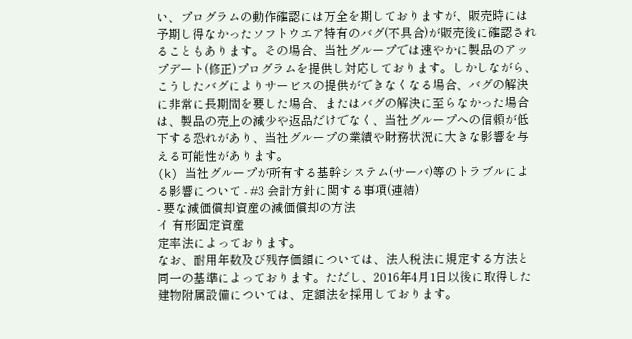い、プログラムの動作確認には万全を期しておりますが、販売時には予期し得なかったソフトウエア特有のバグ(不具合)が販売後に確認されることもあります。その場合、当社グループでは速やかに製品のアップデート(修正)プログラムを提供し対応しております。しかしながら、こうしたバグによりサービスの提供ができなくなる場合、バグの解決に非常に長期間を要した場合、またはバグの解決に至らなかった場合は、製品の売上の減少や返品だけでなく、当社グループへの信頼が低下する恐れがあり、当社グループの業績や財務状況に大きな影響を与える可能性があります。
(k) 当社グループが所有する基幹システム(サーバ)等のトラブルによる影響について - #3 会計方針に関する事項(連結)
- 要な減価償却資産の減価償却の方法
イ 有形固定資産
定率法によっております。
なお、耐用年数及び残存価額については、法人税法に規定する方法と同一の基準によっております。ただし、2016年4月1日以後に取得した建物附属設備については、定額法を採用しております。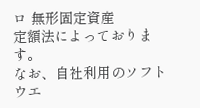ロ 無形固定資産
定額法によっております。
なお、自社利用のソフトウエ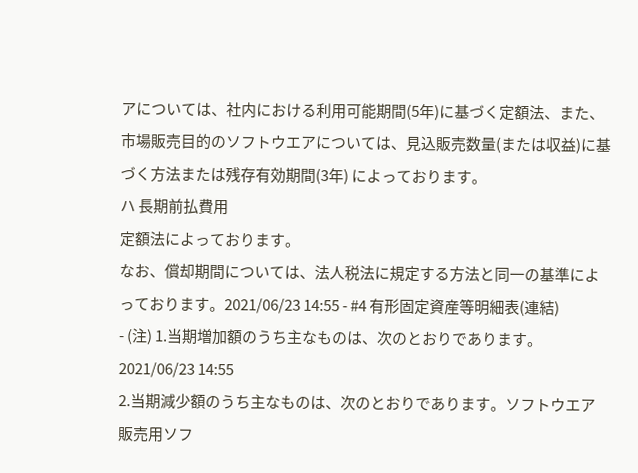アについては、社内における利用可能期間(5年)に基づく定額法、また、市場販売目的のソフトウエアについては、見込販売数量(または収益)に基づく方法または残存有効期間(3年) によっております。
ハ 長期前払費用
定額法によっております。
なお、償却期間については、法人税法に規定する方法と同一の基準によっております。2021/06/23 14:55 - #4 有形固定資産等明細表(連結)
- (注) 1.当期増加額のうち主なものは、次のとおりであります。2021/06/23 14:55
2.当期減少額のうち主なものは、次のとおりであります。ソフトウエア 販売用ソフ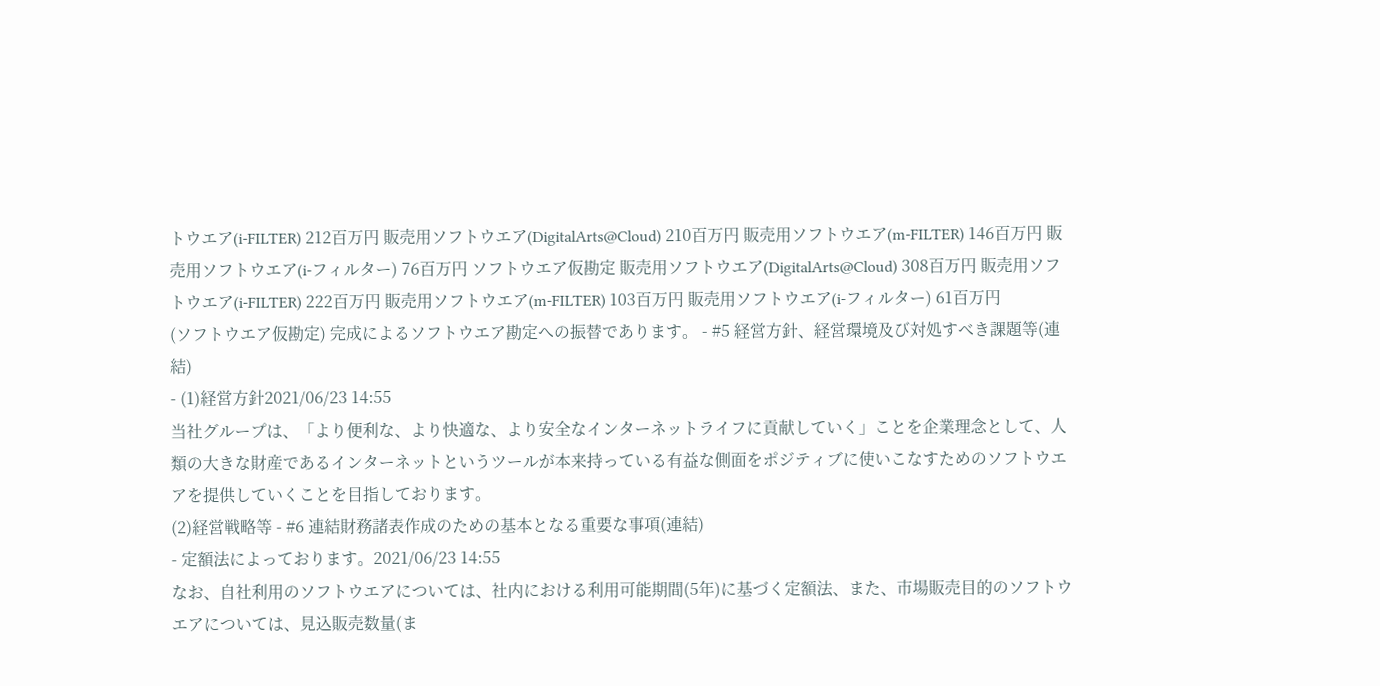トウエア(i-FILTER) 212百万円 販売用ソフトウエア(DigitalArts@Cloud) 210百万円 販売用ソフトウエア(m-FILTER) 146百万円 販売用ソフトウエア(i-フィルター) 76百万円 ソフトウエア仮勘定 販売用ソフトウエア(DigitalArts@Cloud) 308百万円 販売用ソフトウエア(i-FILTER) 222百万円 販売用ソフトウエア(m-FILTER) 103百万円 販売用ソフトウエア(i-フィルター) 61百万円
(ソフトウエア仮勘定) 完成によるソフトウエア勘定への振替であります。 - #5 経営方針、経営環境及び対処すべき課題等(連結)
- (1)経営方針2021/06/23 14:55
当社グループは、「より便利な、より快適な、より安全なインターネットライフに貢献していく」ことを企業理念として、人類の大きな財産であるインターネットというツールが本来持っている有益な側面をポジティブに使いこなすためのソフトウエアを提供していくことを目指しております。
(2)経営戦略等 - #6 連結財務諸表作成のための基本となる重要な事項(連結)
- 定額法によっております。2021/06/23 14:55
なお、自社利用のソフトウエアについては、社内における利用可能期間(5年)に基づく定額法、また、市場販売目的のソフトウエアについては、見込販売数量(ま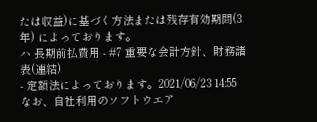たは収益)に基づく方法または残存有効期間(3年) によっております。
ハ 長期前払費用 - #7 重要な会計方針、財務諸表(連結)
- 定額法によっております。2021/06/23 14:55
なお、自社利用のソフトウエア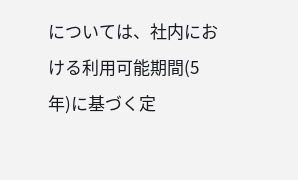については、社内における利用可能期間(5年)に基づく定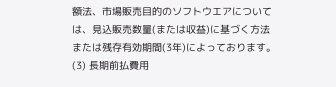額法、市場販売目的のソフトウエアについては、見込販売数量(または収益)に基づく方法または残存有効期間(3年)によっております。
(3) 長期前払費用